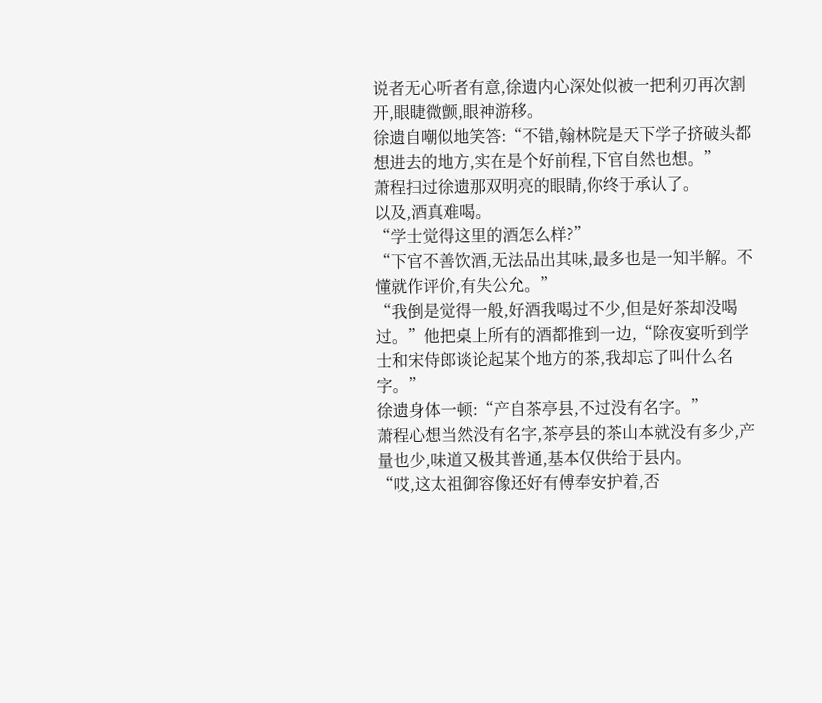说者无心听者有意,徐遗内心深处似被一把利刃再次割开,眼睫微颤,眼神游移。
徐遗自嘲似地笑答:“不错,翰林院是天下学子挤破头都想进去的地方,实在是个好前程,下官自然也想。”
萧程扫过徐遗那双明亮的眼睛,你终于承认了。
以及,酒真难喝。
“学士觉得这里的酒怎么样?”
“下官不善饮酒,无法品出其味,最多也是一知半解。不懂就作评价,有失公允。”
“我倒是觉得一般,好酒我喝过不少,但是好茶却没喝过。”他把桌上所有的酒都推到一边,“除夜宴听到学士和宋侍郎谈论起某个地方的茶,我却忘了叫什么名字。”
徐遗身体一顿:“产自茶亭县,不过没有名字。”
萧程心想当然没有名字,茶亭县的茶山本就没有多少,产量也少,味道又极其普通,基本仅供给于县内。
“哎,这太祖御容像还好有傅奉安护着,否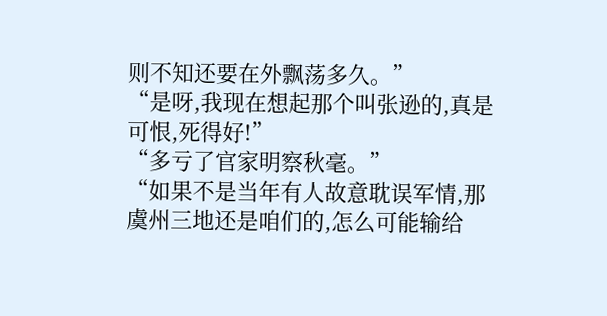则不知还要在外飘荡多久。”
“是呀,我现在想起那个叫张逊的,真是可恨,死得好!”
“多亏了官家明察秋毫。”
“如果不是当年有人故意耽误军情,那虞州三地还是咱们的,怎么可能输给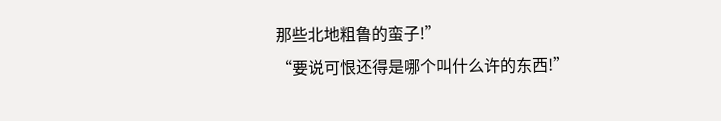那些北地粗鲁的蛮子!”
“要说可恨还得是哪个叫什么许的东西!”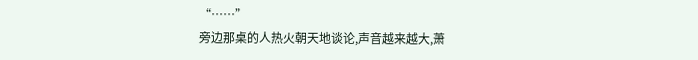“……”
旁边那桌的人热火朝天地谈论,声音越来越大,萧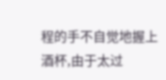程的手不自觉地握上酒杯,由于太过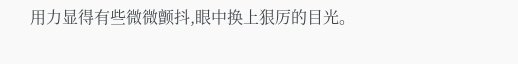用力显得有些微微颤抖,眼中换上狠厉的目光。